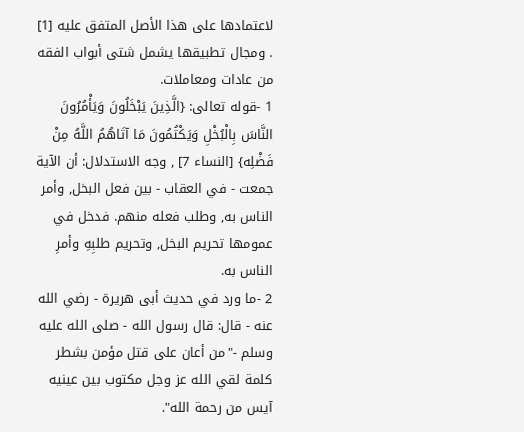لاعتمادها على هذا الأصل المتفق عليه [1] . ومجال تطبيقها يشمل شتى أبواب الفقه من عادات ومعاملات.
1 -قوله تعالى: {الَّذِينَ يَبْخَلُونَ وَيَأْمُرُونَ النَّاسَ بِالْبُخْلِ وَيَكْتُمُونَ مَا آتَاهُمُ اللَّهُ مِنْ فَضْلِه} [النساء 7] , وجه الاستدلال: أن الآية جمعت - في العقاب - بين فعل البخل, وأمر الناس به, وطلب فعله منهم. فدخل في عمومها تحريم البخل, وتحريم طلبِهِ وأمرِ الناس به.
2 -ما ورد في حديث أبى هريرة - رضي الله عنه - قال: قال رسول الله - صلى الله عليه وسلم -"من أعان على قتل مؤمن بشطر كلمة لقي الله عز وجل مكتوب بين عينيه آيس من رحمة الله".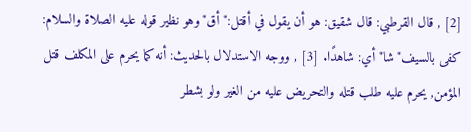[2] , قال القرطبي: قال شقيق: هو أن يقول في أقتل:"أق"وهو نظير قوله عليه الصلاة والسلام: كفى بالسيف"شا"أي: شاهدًا. [3] , ووجه الاستدلال بالحديث: أنه كما يحرم على المكلف قتل المؤمن, يحرم عليه طلب قتله والتحريض عليه من الغير ولو بشطر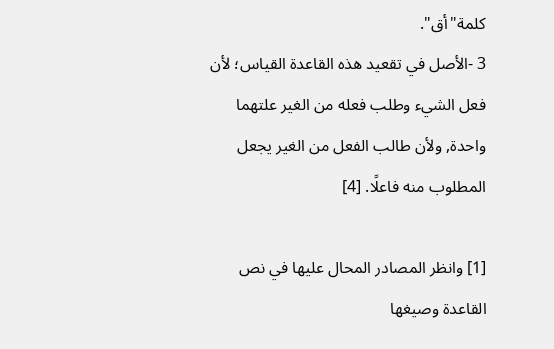كلمة"أق".
3 -الأصل في تقعيد هذه القاعدة القياس؛ لأن فعل الشيء وطلب فعله من الغير علتهما واحدة, ولأن طالب الفعل من الغير يجعل المطلوب منه فاعلًا. [4]

[1] وانظر المصادر المحال عليها في نص القاعدة وصيغها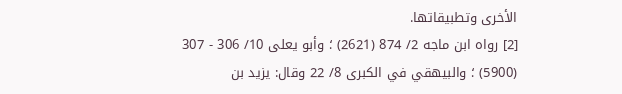الأخرى وتطبيقاتها.
[2] رواه ابن ماجه 2/ 874 (2621) ؛ وأبو يعلى 10/ 306 - 307 (5900) ؛ والبيهقي في الكبرى 8/ 22 وقال: يزيد بن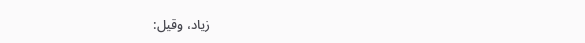زياد، وقيل: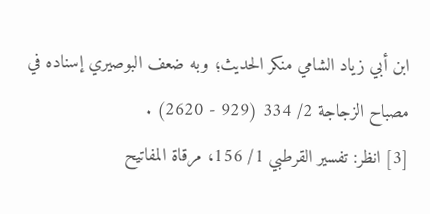ابن أبي زياد الشامي منكر الحديث؛ وبه ضعف البوصيري إسناده في مصباح الزجاجة 2/ 334 (929 - 2620) .
[3] انظر: تفسير القرطبي 1/ 156، مرقاة المفاتيح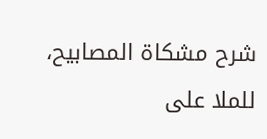شرح مشكاة المصابيح، للملا على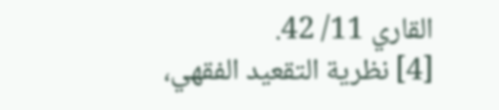القاري 11/ 42.
[4] نظرية التقعيد الفقهي،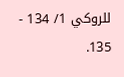للروكي 1/ 134 - 135.